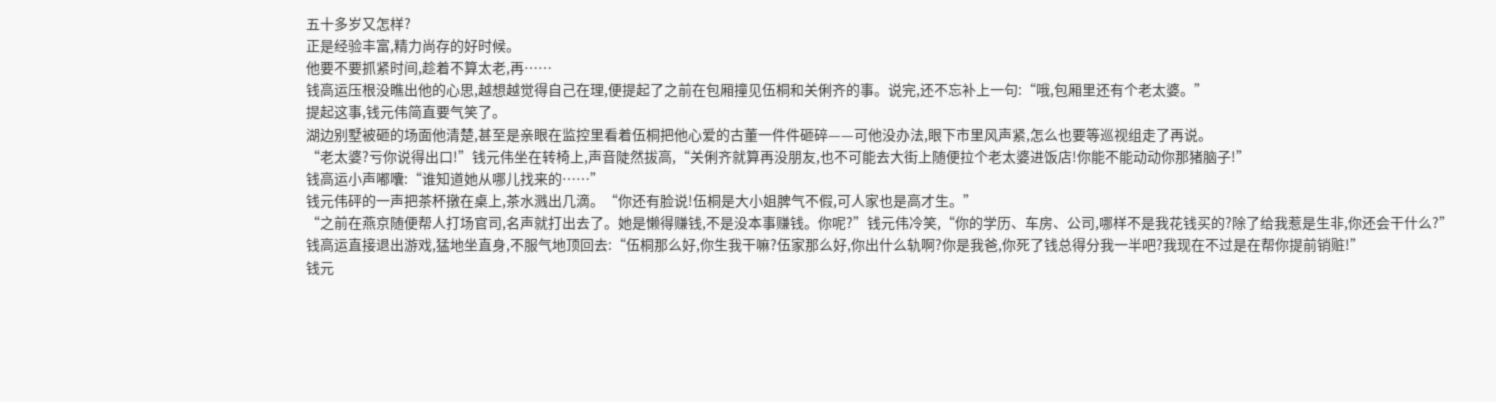五十多岁又怎样?
正是经验丰富,精力尚存的好时候。
他要不要抓紧时间,趁着不算太老,再……
钱高运压根没瞧出他的心思,越想越觉得自己在理,便提起了之前在包厢撞见伍桐和关俐齐的事。说完,还不忘补上一句:“哦,包厢里还有个老太婆。”
提起这事,钱元伟简直要气笑了。
湖边别墅被砸的场面他清楚,甚至是亲眼在监控里看着伍桐把他心爱的古董一件件砸碎——可他没办法,眼下市里风声紧,怎么也要等巡视组走了再说。
“老太婆?亏你说得出口!”钱元伟坐在转椅上,声音陡然拔高,“关俐齐就算再没朋友,也不可能去大街上随便拉个老太婆进饭店!你能不能动动你那猪脑子!”
钱高运小声嘟囔:“谁知道她从哪儿找来的……”
钱元伟砰的一声把茶杯撴在桌上,茶水溅出几滴。“你还有脸说!伍桐是大小姐脾气不假,可人家也是高才生。”
“之前在燕京随便帮人打场官司,名声就打出去了。她是懒得赚钱,不是没本事赚钱。你呢?”钱元伟冷笑,“你的学历、车房、公司,哪样不是我花钱买的?除了给我惹是生非,你还会干什么?”
钱高运直接退出游戏,猛地坐直身,不服气地顶回去:“伍桐那么好,你生我干嘛?伍家那么好,你出什么轨啊?你是我爸,你死了钱总得分我一半吧?我现在不过是在帮你提前销赃!”
钱元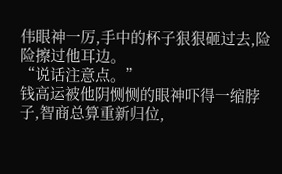伟眼神一厉,手中的杯子狠狠砸过去,险险擦过他耳边。
“说话注意点。”
钱高运被他阴恻恻的眼神吓得一缩脖子,智商总算重新归位,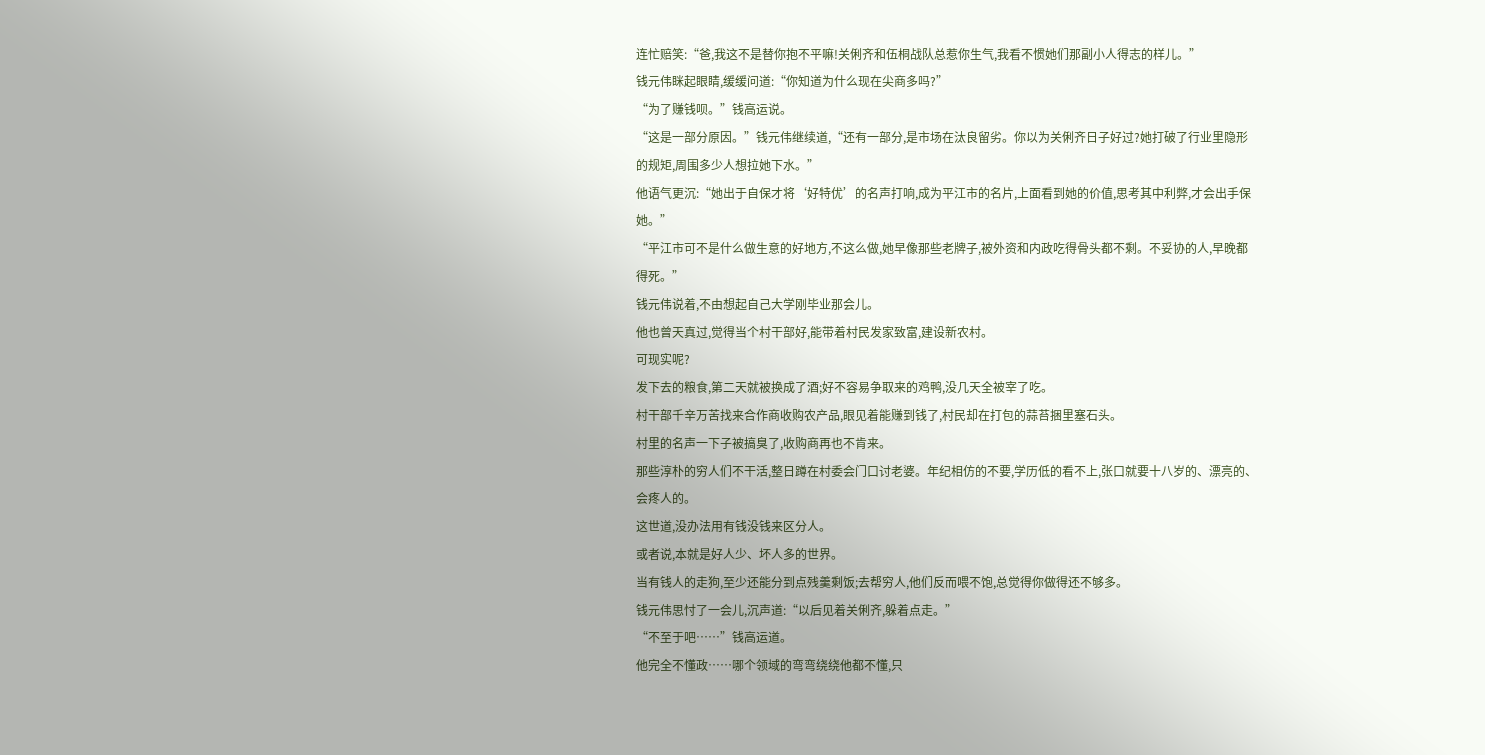连忙赔笑:“爸,我这不是替你抱不平嘛!关俐齐和伍桐战队总惹你生气,我看不惯她们那副小人得志的样儿。”
钱元伟眯起眼睛,缓缓问道:“你知道为什么现在尖商多吗?”
“为了赚钱呗。”钱高运说。
“这是一部分原因。”钱元伟继续道,“还有一部分,是市场在汰良留劣。你以为关俐齐日子好过?她打破了行业里隐形的规矩,周围多少人想拉她下水。”
他语气更沉:“她出于自保才将‘好特优’的名声打响,成为平江市的名片,上面看到她的价值,思考其中利弊,才会出手保她。”
“平江市可不是什么做生意的好地方,不这么做,她早像那些老牌子,被外资和内政吃得骨头都不剩。不妥协的人,早晚都得死。”
钱元伟说着,不由想起自己大学刚毕业那会儿。
他也曾天真过,觉得当个村干部好,能带着村民发家致富,建设新农村。
可现实呢?
发下去的粮食,第二天就被换成了酒;好不容易争取来的鸡鸭,没几天全被宰了吃。
村干部千辛万苦找来合作商收购农产品,眼见着能赚到钱了,村民却在打包的蒜苔捆里塞石头。
村里的名声一下子被搞臭了,收购商再也不肯来。
那些淳朴的穷人们不干活,整日蹲在村委会门口讨老婆。年纪相仿的不要,学历低的看不上,张口就要十八岁的、漂亮的、会疼人的。
这世道,没办法用有钱没钱来区分人。
或者说,本就是好人少、坏人多的世界。
当有钱人的走狗,至少还能分到点残羹剩饭;去帮穷人,他们反而喂不饱,总觉得你做得还不够多。
钱元伟思忖了一会儿,沉声道:“以后见着关俐齐,躲着点走。”
“不至于吧……”钱高运道。
他完全不懂政……哪个领域的弯弯绕绕他都不懂,只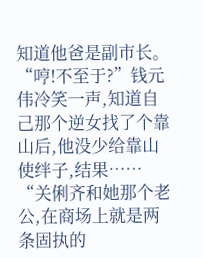知道他爸是副市长。
“哼!不至于?”钱元伟冷笑一声,知道自己那个逆女找了个靠山后,他没少给靠山使绊子,结果……
“关俐齐和她那个老公,在商场上就是两条固执的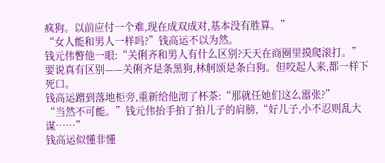疯狗。以前应付一个难,现在成双成对,基本没有胜算。”
“女人能和男人一样吗?”钱高运不以为然。
钱元伟瞥他一眼:“关俐齐和男人有什么区别?天天在商圈里摸爬滚打。”
要说真有区别——关俐齐是条黑狗,林舸颂是条白狗。但咬起人来,都一样下死口。
钱高运蹭到落地柜旁,重新给他沏了杯茶:“那就任她们这么嚣张?”
“当然不可能。”钱元伟抬手拍了拍儿子的肩膀,“好儿子,小不忍则乱大谋……”
钱高运似懂非懂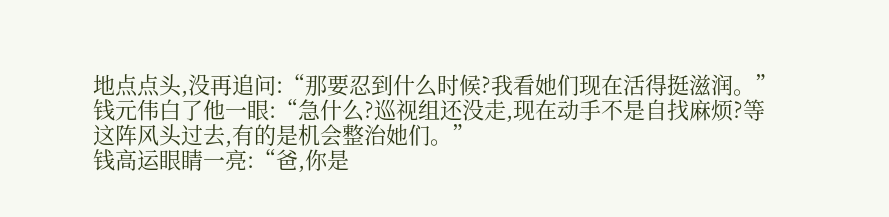地点点头,没再追问:“那要忍到什么时候?我看她们现在活得挺滋润。”
钱元伟白了他一眼:“急什么?巡视组还没走,现在动手不是自找麻烦?等这阵风头过去,有的是机会整治她们。”
钱高运眼睛一亮:“爸,你是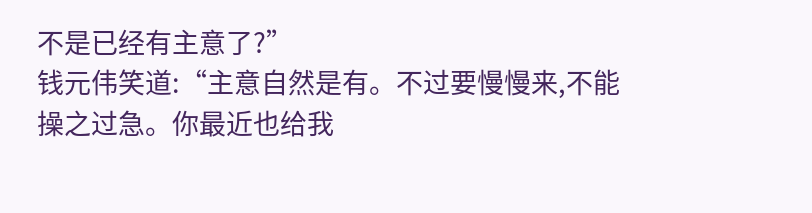不是已经有主意了?”
钱元伟笑道:“主意自然是有。不过要慢慢来,不能操之过急。你最近也给我